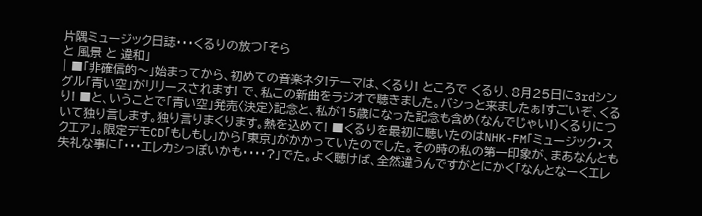片隅ミュージック日誌・・・くるりの放つ「そら
と 風景 と 違和」
| ■「非確信的〜」始まってから、初めての音楽ネタ!テーマは、くるり! ところで くるり、8月25日に3rdシングル「青い空」がリリースされます! で、私この新曲をラジオで聴きました。バシっと来ましたぁ!すごいぞ、くるり! ■と、いうことで「青い空」発売〈決定〉記念と、私が15歳になった記念も含め(なんでじゃい!)くるりについて独り言します。独り言りまくります。熱を込めて! ■くるりを最初に聴いたのはNHK-FM「ミュージック・スクエア」。限定デモCD「もしもし」から「東京」がかかっていたのでした。その時の私の第一印象が、まあなんとも失礼な事に「・・・エレカシっぽいかも・・・・?」でた。よく聴けば、全然違うんですがとにかく「なんとなーくエレ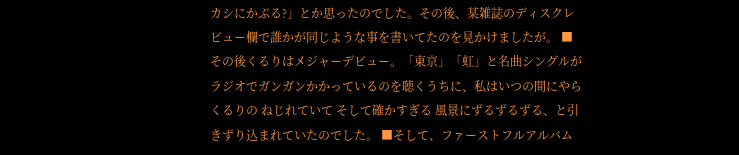カシにかぶる?」とか思ったのでした。その後、某雑誌のディスクレビュー欄で誰かが同じような事を書いてたのを見かけましたが。 ■その後くるりはメジャーデビュー。「東京」「虹」と名曲シングルがラジオでガンガンかかっているのを聴くうちに、私はいつの間にやらくるりの ねじれていて そして確かすぎる 風景にずるずるずる、と引きずり込まれていたのでした。 ■そして、ファーストフルアルバム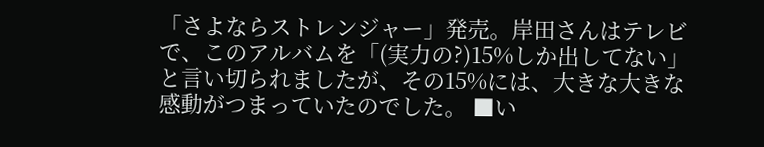「さよならストレンジャー」発売。岸田さんはテレビで、このアルバムを「(実力の?)15%しか出してない」と言い切られましたが、その15%には、大きな大きな感動がつまっていたのでした。 ■い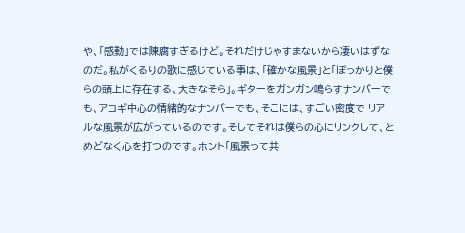や、「感動」では陳腐すぎるけど。それだけじゃすまないから凄いはずなのだ。私がくるりの歌に感じている事は、「確かな風景」と「ぽっかりと僕らの頭上に存在する、大きなそら」。ギターをガンガン鳴らすナンバーでも、アコギ中心の情緒的なナンバーでも、そこには、すごい密度で リアルな風景が広がっているのです。そしてそれは僕らの心にリンクして、とめどなく心を打つのです。ホント「風景って共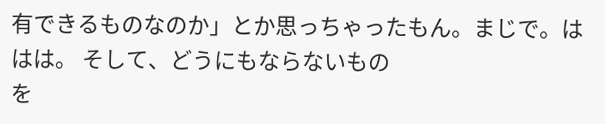有できるものなのか」とか思っちゃったもん。まじで。ははは。 そして、どうにもならないもの
を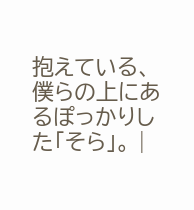抱えている、僕らの上にあるぽっかりした「そら」。 |